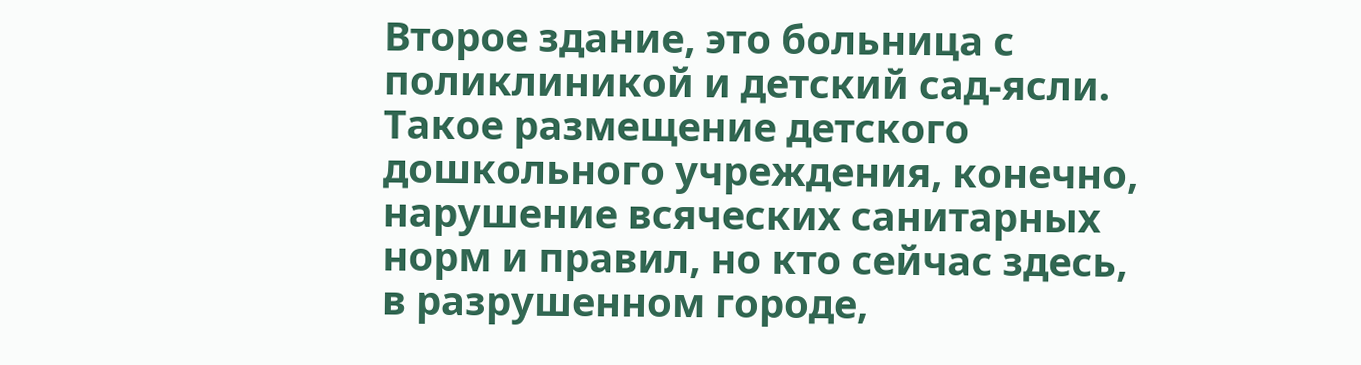Второе здание, это больница с поликлиникой и детский сад-ясли. Такое размещение детского дошкольного учреждения, конечно, нарушение всяческих санитарных норм и правил, но кто сейчас здесь, в разрушенном городе,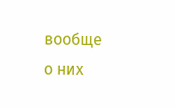вообще о них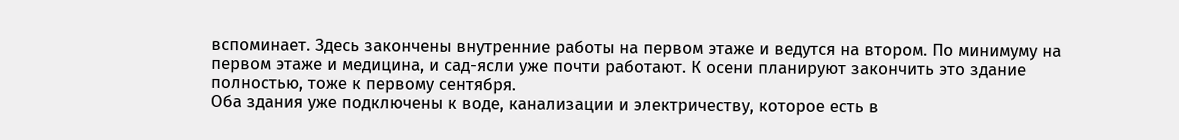вспоминает. Здесь закончены внутренние работы на первом этаже и ведутся на втором. По минимуму на первом этаже и медицина, и сад-ясли уже почти работают. К осени планируют закончить это здание полностью, тоже к первому сентября.
Оба здания уже подключены к воде, канализации и электричеству, которое есть в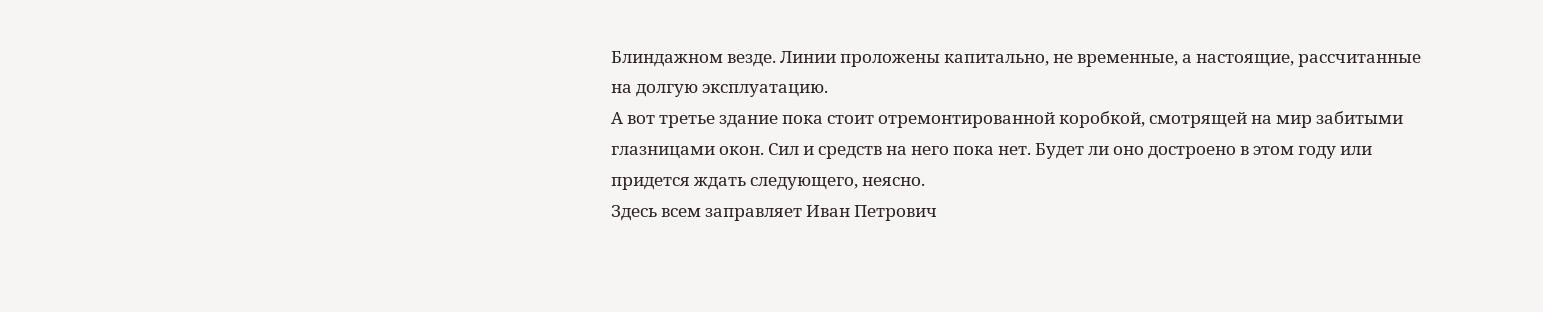Блиндажном везде. Линии проложены капитально, не временные, а настоящие, рассчитанные на долгую эксплуатацию.
А вот третье здание пока стоит отремонтированной коробкой, смотрящей на мир забитыми глазницами окон. Сил и средств на него пока нет. Будет ли оно достроено в этом году или придется ждать следующего, неясно.
Здесь всем заправляет Иван Петрович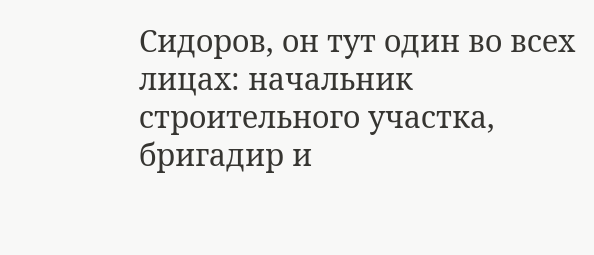Сидоров, он тут один во всех лицах: начальник строительного участка, бригадир и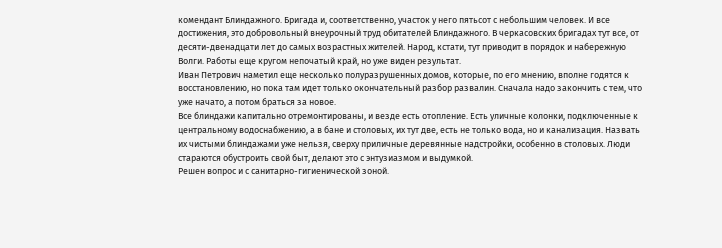комендант Блиндажного. Бригада и, соответственно, участок у него пятьсот с небольшим человек. И все достижения, это добровольный внеурочный труд обитателей Блиндажного. В черкасовских бригадах тут все, от десяти-двенадцати лет до самых возрастных жителей. Народ, кстати, тут приводит в порядок и набережную Волги. Работы еще кругом непочатый край, но уже виден результат.
Иван Петрович наметил еще несколько полуразрушенных домов, которые, по его мнению, вполне годятся к восстановлению, но пока там идет только окончательный разбор развалин. Сначала надо закончить с тем, что уже начато, а потом браться за новое.
Все блиндажи капитально отремонтированы, и везде есть отопление. Есть уличные колонки, подключенные к центральному водоснабжению, а в бане и столовых, их тут две, есть не только вода, но и канализация. Назвать их чистыми блиндажами уже нельзя, сверху приличные деревянные надстройки, особенно в столовых. Люди стараются обустроить свой быт, делают это с энтузиазмом и выдумкой.
Решен вопрос и с санитарно-гигиенической зоной.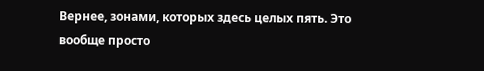Вернее, зонами, которых здесь целых пять. Это вообще просто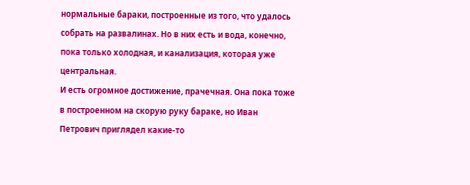нормальные бараки, построенные из того, что удалось собрать на развалинах. Но в них есть и вода, конечно, пока только холодная, и канализация, которая уже центральная.
И есть огромное достижение, прачечная. Она пока тоже в построенном на скорую руку бараке, но Иван Петрович приглядел какие-то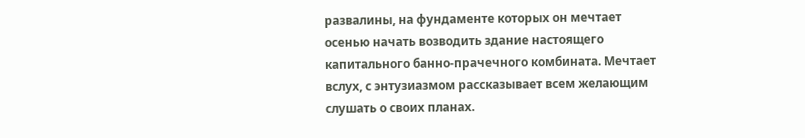развалины, на фундаменте которых он мечтает осенью начать возводить здание настоящего капитального банно-прачечного комбината. Мечтает вслух, с энтузиазмом рассказывает всем желающим слушать о своих планах.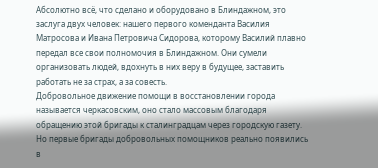Абсолютно всё, что сделано и оборудовано в Блиндажном, это заслуга двух человек: нашего первого коменданта Василия Матросова и Ивана Петровича Сидорова, которому Василий плавно передал все свои полномочия в Блиндажном. Они сумели организовать людей, вдохнуть в них веру в будущее, заставить работать не за страх, а за совесть.
Добровольное движение помощи в восстановлении города называется черкасовским, оно стало массовым благодаря обращению этой бригады к сталинградцам через городскую газету. Но первые бригады добровольных помощников реально появились в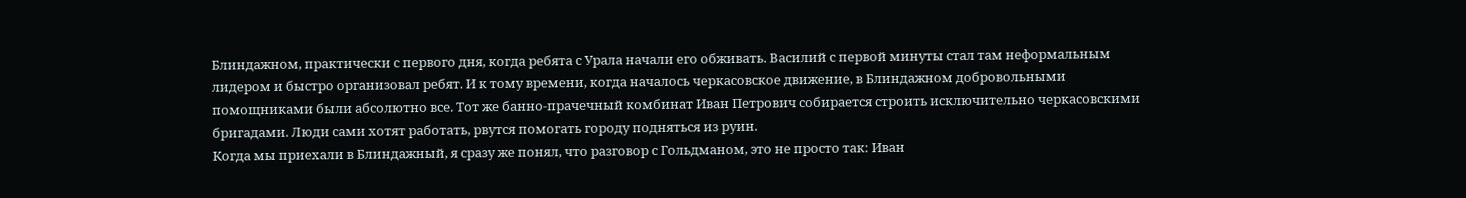Блиндажном, практически с первого дня, когда ребята с Урала начали его обживать. Василий с первой минуты стал там неформальным лидером и быстро организовал ребят. И к тому времени, когда началось черкасовское движение, в Блиндажном добровольными помощниками были абсолютно все. Тот же банно-прачечный комбинат Иван Петрович собирается строить исключительно черкасовскими бригадами. Люди сами хотят работать, рвутся помогать городу подняться из руин.
Когда мы приехали в Блиндажный, я сразу же понял, что разговор с Гольдманом, это не просто так: Иван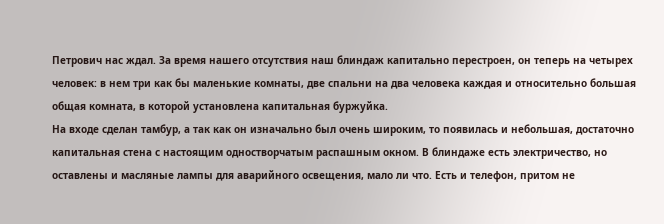Петрович нас ждал. За время нашего отсутствия наш блиндаж капитально перестроен, он теперь на четырех человек: в нем три как бы маленькие комнаты, две спальни на два человека каждая и относительно большая общая комната, в которой установлена капитальная буржуйка.
На входе сделан тамбур, а так как он изначально был очень широким, то появилась и небольшая, достаточно капитальная стена с настоящим одностворчатым распашным окном. В блиндаже есть электричество, но оставлены и масляные лампы для аварийного освещения, мало ли что. Есть и телефон, притом не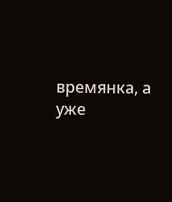времянка, а уже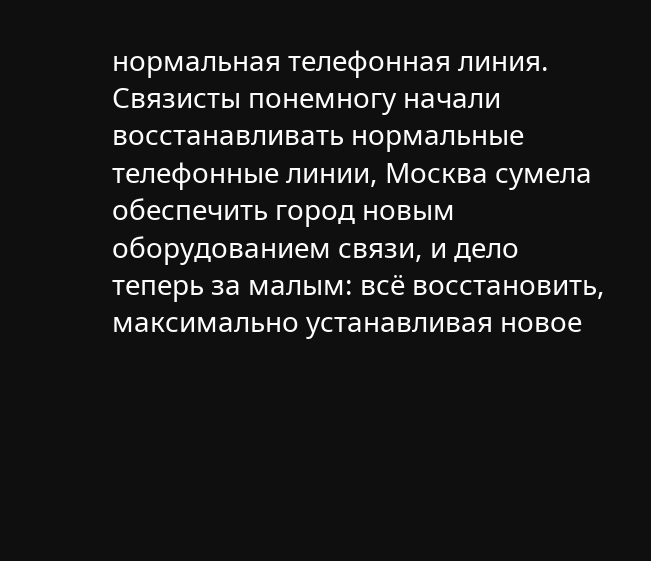нормальная телефонная линия. Связисты понемногу начали восстанавливать нормальные телефонные линии, Москва сумела обеспечить город новым оборудованием связи, и дело теперь за малым: всё восстановить, максимально устанавливая новое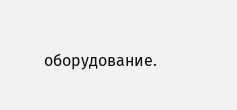оборудование.